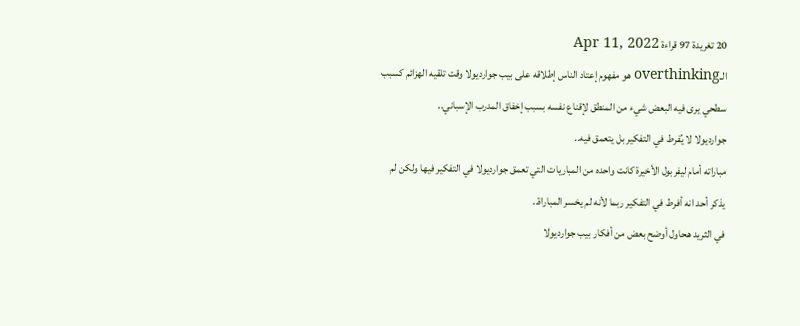20 تغريدة 97 قراءة Apr 11, 2022
الـoverthinking هو مفهوم إعتاد الناس إطلاقه على بيب جوارديولا وقت تلقيه الهزائم كسبب سطحي يرى فيه البعض شيء من المنطق لإقناع نفسه بسبب إخفاق المدرب الإسباني..
جوارديولا لا يُفرط في التفكير بل يتعمق فيه..
مباراته أمام ليفربول الأخيرة كانت واحده من المباريات التي تعمق جوارديولا في التفكير فيها ولكن لم يذكر أحد انه أفرط في التفكير ربما لأنه لم يخسر المباراة..
في الثريد هحاول أوضح بعض من أفكار بيب جوارديولا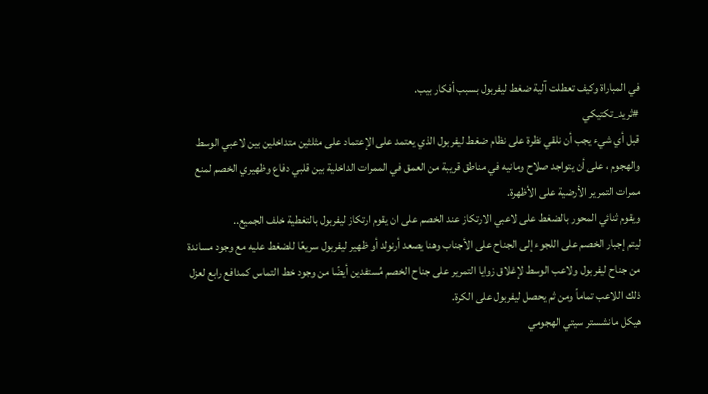في المباراة وكيف تعطلت آلية ضغط ليفربول بسبب أفكار بيب.
#ثريد_تكتيكي
قبل أي شيء يجب أن نلقي نظرة على نظام ضغط ليفربول الذي يعتمد على الإعتماد على مثلثين متداخلين بين لاعبي الوسط والهجوم ، على أن يتواجد صلاح ومانيه في مناطق قريبة من العمق في الممرات الداخلية بين قلبي دفاع وظهيري الخصم لمنع ممرات التمرير الأرضية على الأظهرة.
ويقوم ثنائي المحور بالضغط على لاعبي الارتكاز عند الخصم على ان يقوم ارتكاز ليفربول بالتغطية خلف الجميع..
ليتم إجبار الخصم على اللجوء إلى الجناح على الأجناب وهنا يصعد أرنولد أو ظهير ليفربول سريعًا للضغط عليه مع وجود مساندة من جناح ليفربول ولاعب الوسط لإغلاق زوايا التمرير على جناح الخصم مُستفدين أيضًا من وجود خط التماس كمدافع رابع لعزل ذلك اللاعب تماماً ومن ثم يحصل ليفربول على الكرة.
هيكل مانشستر سيتي الهجومي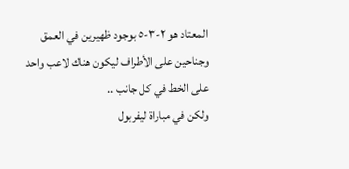المعتاد هو ٢-٣-٥ بوجود ظهيرين في العمق وجناحين على الأطراف ليكون هناك لاعب واحد على الخط في كل جانب ..
ولكن في مباراة ليفربول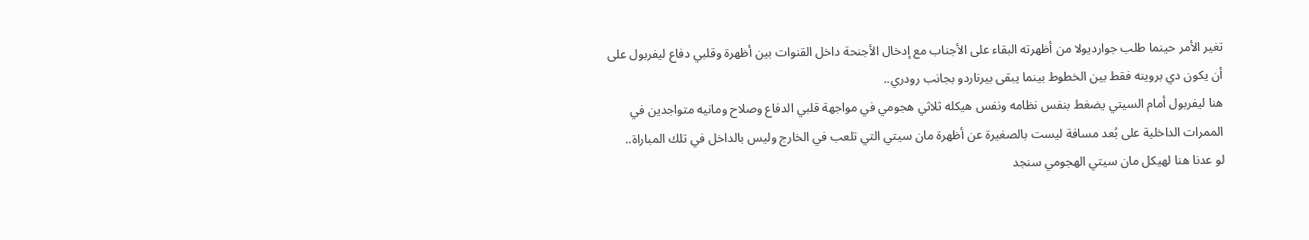تغير الأمر حينما طلب جوارديولا من أظهرته البقاء على الأجناب مع إدخال الأجنحة داخل القنوات بين أظهرة وقلبي دفاع ليفربول على أن يكون دي بروينه فقط بين الخطوط بينما يبقى بيرناردو بجانب رودري..
هنا ليفربول أمام السيتي يضغط بنفس نظامه ونفس هيكله ثلاثي هجومي في مواجهة قلبي الدفاع وصلاح ومانيه متواجدين في الممرات الداخلية على بُعد مسافة ليست بالصغيرة عن أظهرة مان سيتي التي تلعب في الخارج وليس بالداخل في تلك المباراة..
لو عدنا هنا لهيكل مان سيتي الهجومي سنجد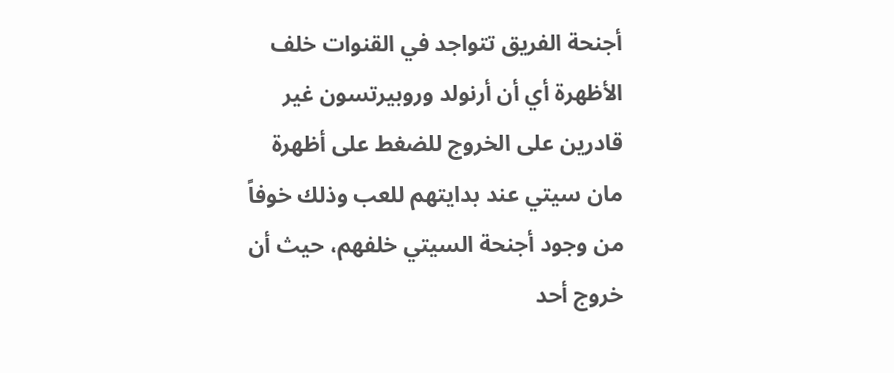أجنحة الفريق تتواجد في القنوات خلف الأظهرة أي أن أرنولد وروبيرتسون غير قادرين على الخروج للضغط على أظهرة مان سيتي عند بدايتهم للعب وذلك خوفاً من وجود أجنحة السيتي خلفهم، حيث أن خروج أحد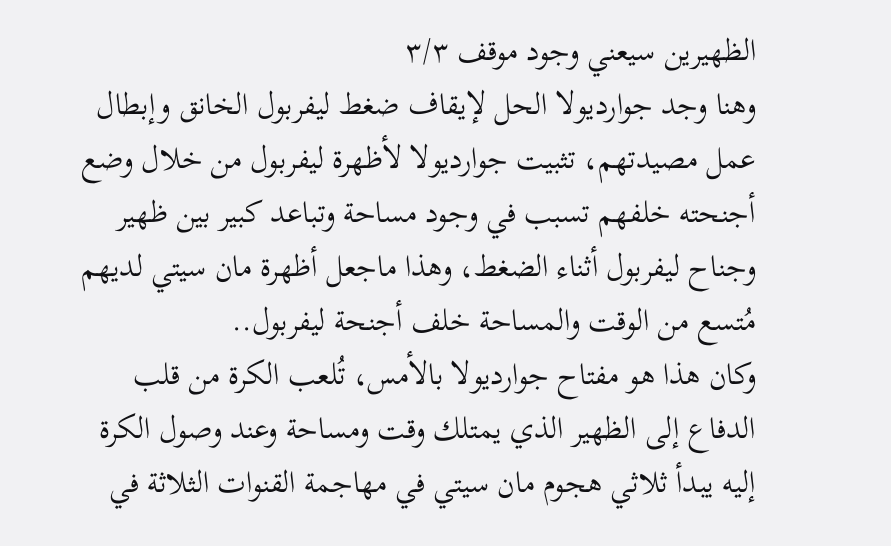الظهيرين سيعني وجود موقف ٣/٣
وهنا وجد جوارديولا الحل لإيقاف ضغط ليفربول الخانق وإبطال عمل مصيدتهم، تثبيت جوارديولا لأظهرة ليفربول من خلال وضع أجنحته خلفهم تسبب في وجود مساحة وتباعد كبير بين ظهير وجناح ليفربول أثناء الضغط، وهذا ماجعل أظهرة مان سيتي لديهم مُتسع من الوقت والمساحة خلف أجنحة ليفربول..
وكان هذا هو مفتاح جوارديولا بالأمس، تُلعب الكرة من قلب الدفاع إلى الظهير الذي يمتلك وقت ومساحة وعند وصول الكرة إليه يبدأ ثلاثي هجوم مان سيتي في مهاجمة القنوات الثلاثة في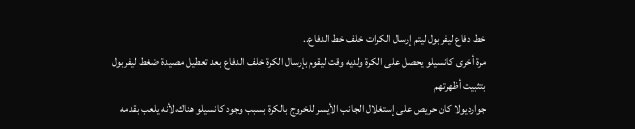خط دفاع ليفربول ليتم إرسال الكرات خلف خط الدفاع..
مرة أخرى كانسيلو يحصل على الكرة ولديه وقت ليقوم بإرسال الكرة خلف الدفاع بعد تعطيل مصيدة ضغط ليفربول بتثبيت أظهرتهم
جوارديولا كان حريص على إستغلال الجانب الأيسر للخروج بالكرة بسبب وجود كانسيلو هناك،لأنه يلعب بقدمه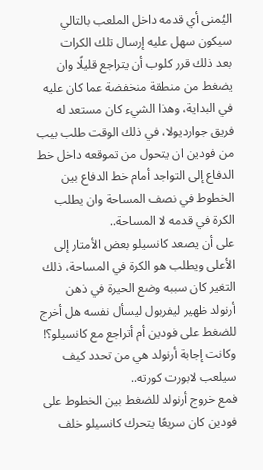اليُمنى أي قدمه داخل الملعب بالتالي سيكون سهل عليه إرسال تلك الكرات
بعد ذلك قرر كلوب أن يتراجع قليلًا وان يضغط من منطقة منخفضة عما كان عليه في البداية، وهذا الشيء كان مستعد له فريق جوارديولا، في ذلك الوقت طلب بيب من فودين ان يتحول من تموقعه داخل خط الدفاع إلى التواجد أمام خط الدفاع بين الخطوط في نصف المساحة وان يطلب الكرة في قدمه لا المساحة..
على أن يصعد كانسيلو بعض الأمتار إلى الأعلى ويطلب هو الكرة في المساحة، ذلك التغير كان سببه وضع الحيرة في ذهن أرنولد ظهير ليفربول ليسأل نفسه هل أخرج للضغط على فودين أم أتراجع مع كانسيلو؟!
وكانت إجابة أرنولد هي من تحدد كيف سيلعب لابورت كورته..
فمع خروج أرنولد للضغط بين الخطوط على فودين كان سريعًا يتحرك كانسيلو خلف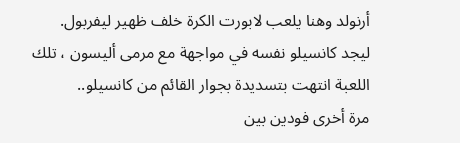أرنولد وهنا يلعب لابورت الكرة خلف ظهير ليفربول.
ليجد كانسيلو نفسه في مواجهة مع مرمى أليسون ، تلك اللعبة انتهت بتسديدة بجوار القائم من كانسيلو..
مرة أخرى فودين بين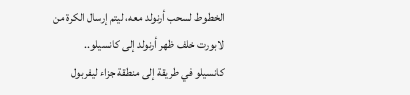الخطوط لسحب أرنولد معه، ليتم إرسال الكرة من لابورت خلف ظهر أرنولد إلى كانسيلو..
كانسيلو في طريقة إلى منطقة جزاء ليفربول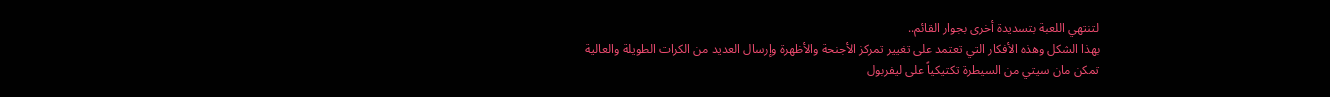لتنتهي اللعبة بتسديدة أخرى بجوار القائم..
بهذا الشكل وهذه الأفكار التي تعتمد على تغيير تمركز الأجنحة والأظهرة وإرسال العديد من الكرات الطويلة والعالية تمكن مان سيتي من السيطرة تكتيكياً على ليفربول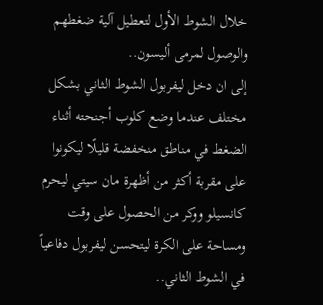خلال الشوط الأول لتعطيل آلية ضغطهم والوصول لمرمى أليسون..
إلى ان دخل ليفربول الشوط الثاني بشكل مختلف عندما وضع كلوب أجنحته أثناء الضغط في مناطق منخفضة قليلًا ليكونوا على مقربة أكثر من أظهرة مان سيتي ليحرم كانسيلو ووكر من الحصول على وقت ومساحة على الكرة ليتحسن ليفربول دفاعياً في الشوط الثاني..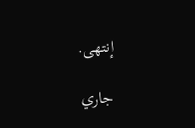إنتهى.

جاري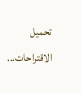تحميل الاقتراحات...